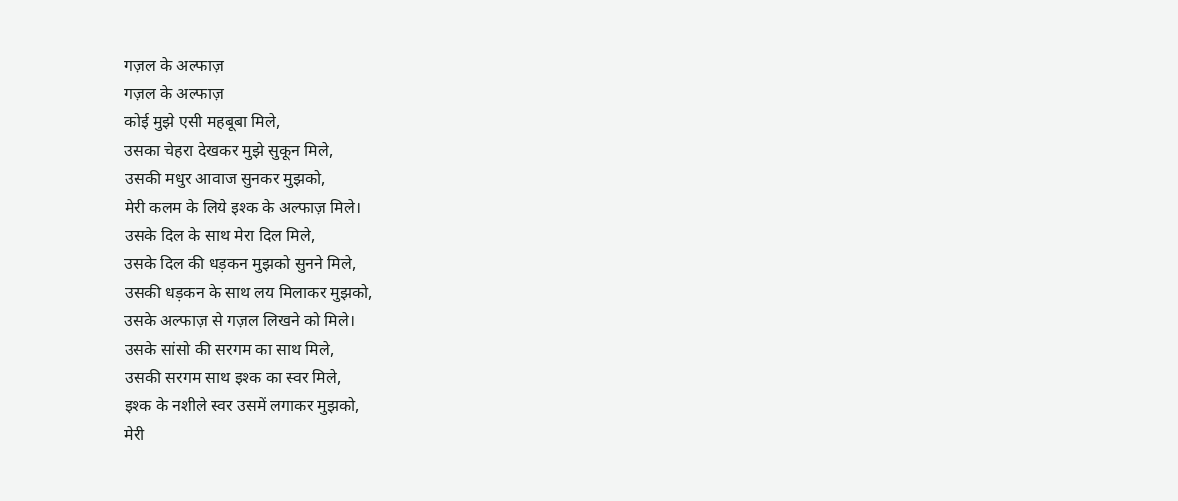गज़ल के अल्फाज़
गज़ल के अल्फाज़
कोई मुझे एसी महबूबा मिले,
उसका चेहरा देखकर मुझे सुकून मिले,
उसकी मधुर आवाज सुनकर मुझको,
मेरी कलम के लिये इश्क के अल्फाज़ मिले।
उसके दिल के साथ मेरा दिल मिले,
उसके दिल की धड़कन मुझको सुनने मिले,
उसकी धड़कन के साथ लय मिलाकर मुझको,
उसके अल्फाज़ से गज़ल लिखने को मिले।
उसके सांसो की सरगम का साथ मिले,
उसकी सरगम साथ इश्क का स्वर मिले,
इश्क के नशीले स्वर उसमें लगाकर मुझको,
मेरी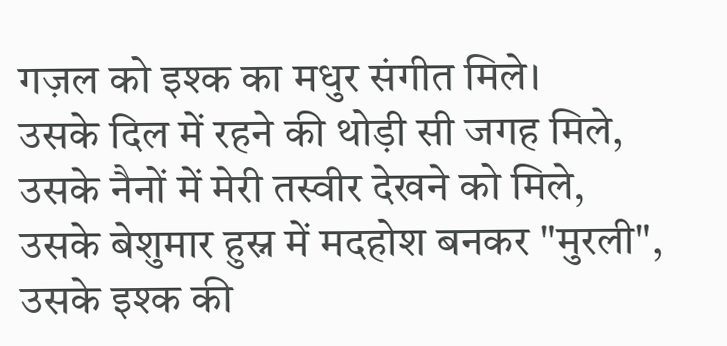गज़ल को इश्क का मधुर संगीत मिले।
उसके दिल में रहने की थोड़ी सी जगह मिले,
उसके नैनों में मेरी तस्वीर देखने को मिले,
उसके बेशुमार हुस्न में मदहोश बनकर "मुरली",
उसके इश्क की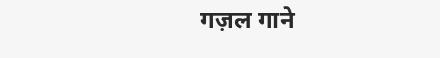गज़ल गाने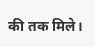की तक मिले।